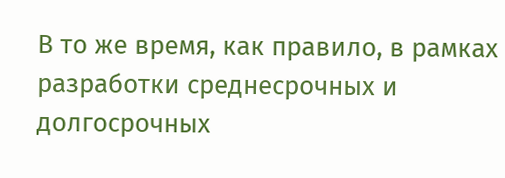В то же время, как правило, в рамках разработки среднесрочных и долгосрочных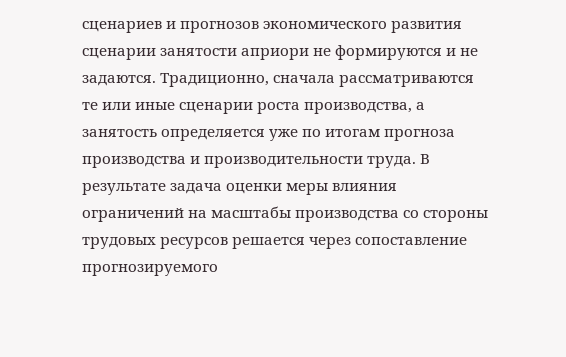сценариев и прогнозов экономического развития сценарии занятости априори не формируются и не задаются. Традиционно, сначала рассматриваются те или иные сценарии роста производства, а занятость определяется уже по итогам прогноза производства и производительности труда. В результате задача оценки меры влияния ограничений на масштабы производства со стороны трудовых ресурсов решается через сопоставление прогнозируемого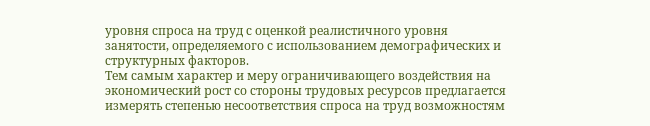уровня спроса на труд с оценкой реалистичного уровня занятости, определяемого с использованием демографических и структурных факторов.
Тем самым характер и меру ограничивающего воздействия на экономический рост со стороны трудовых ресурсов предлагается измерять степенью несоответствия спроса на труд возможностям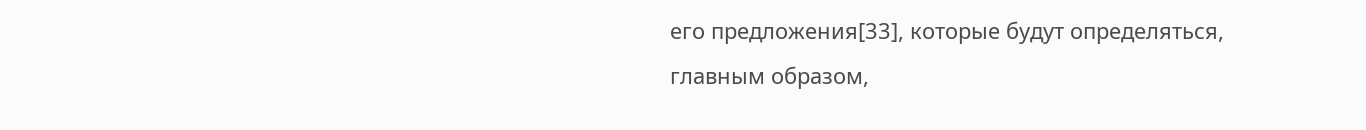его предложения[33], которые будут определяться, главным образом,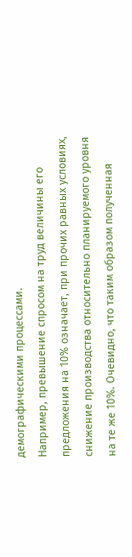демографическими процессами.
Например, превышение спросом на труд величины его предложения на 10% означает, при прочих равных условиях, снижение производства относительно планируемого уровня на те же 10%. Очевидно, что таким образом полученная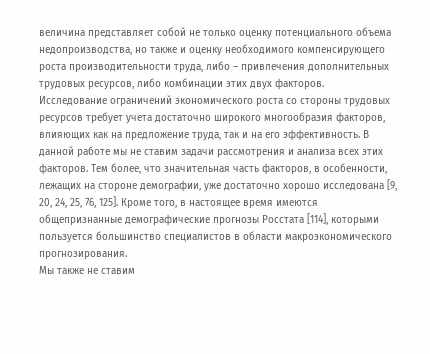величина представляет собой не только оценку потенциального объема недопроизводства, но также и оценку необходимого компенсирующего роста производительности труда, либо – привлечения дополнительных трудовых ресурсов, либо комбинации этих двух факторов.
Исследование ограничений экономического роста со стороны трудовых ресурсов требует учета достаточно широкого многообразия факторов, влияющих как на предложение труда, так и на его эффективность. В данной работе мы не ставим задачи рассмотрения и анализа всех этих факторов. Тем более, что значительная часть факторов, в особенности, лежащих на стороне демографии, уже достаточно хорошо исследована [9, 20, 24, 25, 76, 125]. Кроме того, в настоящее время имеются общепризнанные демографические прогнозы Росстата [114], которыми пользуется большинство специалистов в области макроэкономического прогнозирования.
Мы также не ставим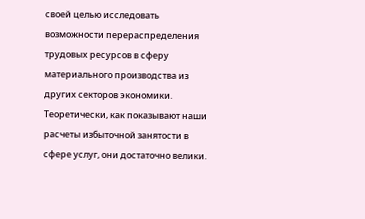своей целью исследовать возможности перераспределения трудовых ресурсов в сферу материального производства из других секторов экономики. Теоретически, как показывают наши расчеты избыточной занятости в сфере услуг, они достаточно велики.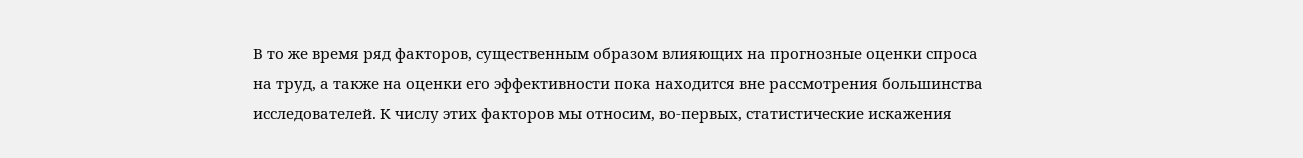В то же время ряд факторов, существенным образом влияющих на прогнозные оценки спроса на труд, а также на оценки его эффективности пока находится вне рассмотрения большинства исследователей. К числу этих факторов мы относим, во-первых, статистические искажения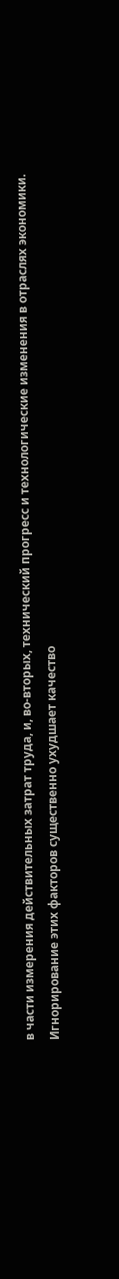в части измерения действительных затрат труда, и, во-вторых, технический прогресс и технологические изменения в отраслях экономики.
Игнорирование этих факторов существенно ухудшает качество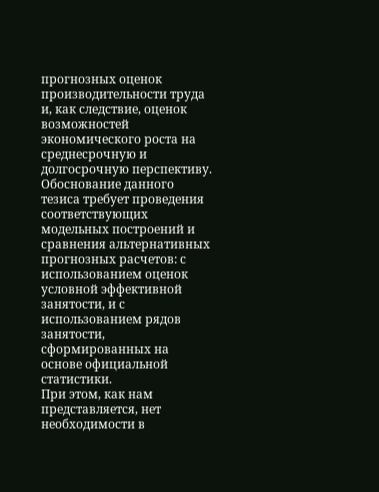прогнозных оценок производительности труда и, как следствие, оценок возможностей экономического роста на среднесрочную и долгосрочную перспективу.
Обоснование данного тезиса требует проведения соответствующих модельных построений и сравнения альтернативных прогнозных расчетов: с использованием оценок условной эффективной занятости, и с использованием рядов занятости, сформированных на основе официальной статистики.
При этом, как нам представляется, нет необходимости в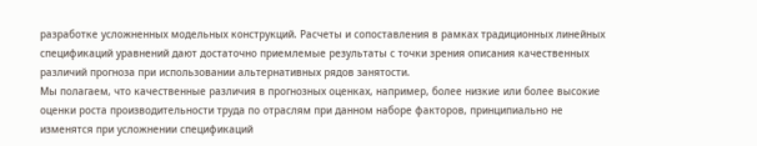разработке усложненных модельных конструкций. Расчеты и сопоставления в рамках традиционных линейных спецификаций уравнений дают достаточно приемлемые результаты с точки зрения описания качественных различий прогноза при использовании альтернативных рядов занятости.
Мы полагаем, что качественные различия в прогнозных оценках, например, более низкие или более высокие оценки роста производительности труда по отраслям при данном наборе факторов, принципиально не изменятся при усложнении спецификаций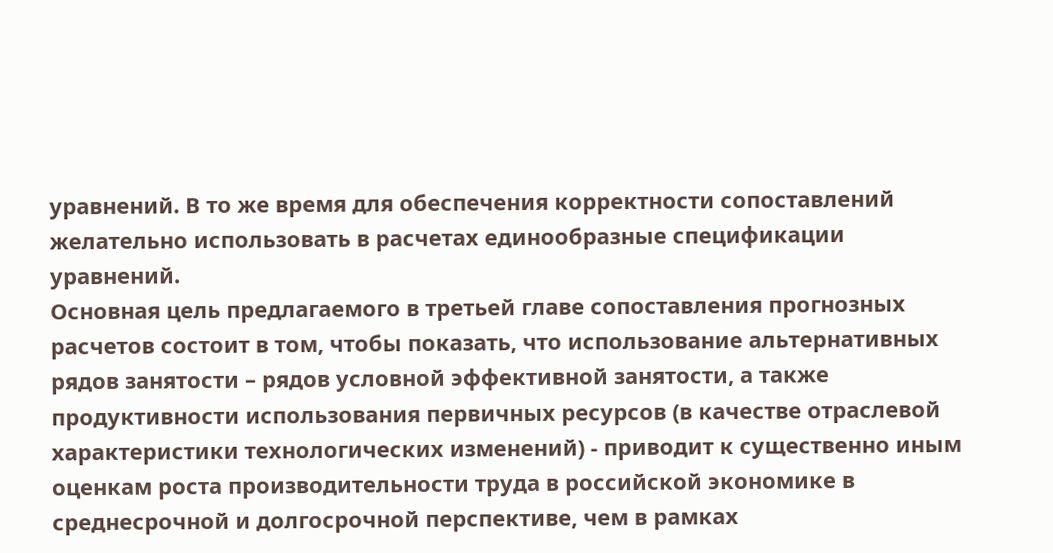уравнений. В то же время для обеспечения корректности сопоставлений желательно использовать в расчетах единообразные спецификации уравнений.
Основная цель предлагаемого в третьей главе сопоставления прогнозных расчетов состоит в том, чтобы показать, что использование альтернативных рядов занятости – рядов условной эффективной занятости, а также продуктивности использования первичных ресурсов (в качестве отраслевой характеристики технологических изменений) - приводит к существенно иным оценкам роста производительности труда в российской экономике в среднесрочной и долгосрочной перспективе, чем в рамках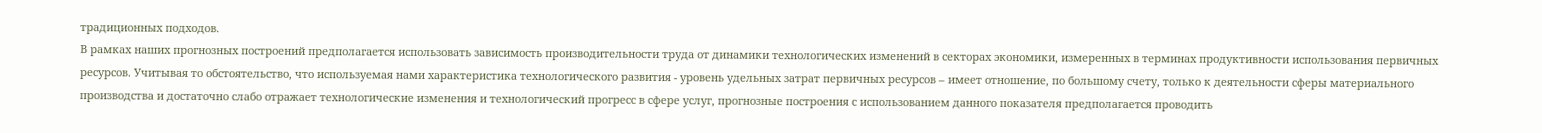традиционных подходов.
В рамках наших прогнозных построений предполагается использовать зависимость производительности труда от динамики технологических изменений в секторах экономики, измеренных в терминах продуктивности использования первичных ресурсов. Учитывая то обстоятельство, что используемая нами характеристика технологического развития - уровень удельных затрат первичных ресурсов – имеет отношение, по большому счету, только к деятельности сферы материального производства и достаточно слабо отражает технологические изменения и технологический прогресс в сфере услуг, прогнозные построения с использованием данного показателя предполагается проводить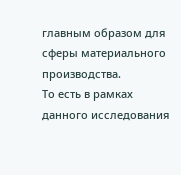главным образом для сферы материального производства.
То есть в рамках данного исследования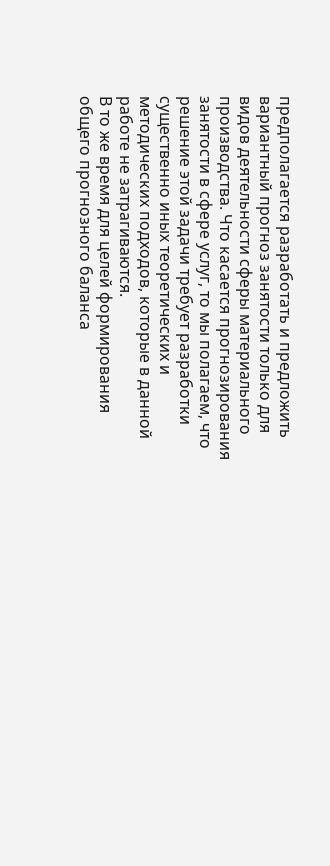предполагается разработать и предложить вариантный прогноз занятости только для видов деятельности сферы материального производства. Что касается прогнозирования занятости в сфере услуг, то мы полагаем, что решение этой задачи требует разработки существенно иных теоретических и методических подходов, которые в данной работе не затрагиваются.
В то же время для целей формирования общего прогнозного баланса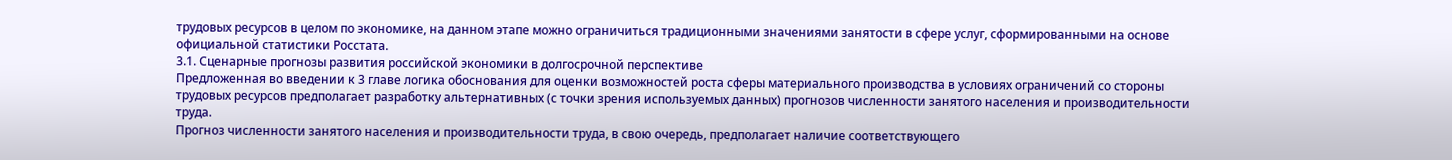трудовых ресурсов в целом по экономике, на данном этапе можно ограничиться традиционными значениями занятости в сфере услуг, сформированными на основе официальной статистики Росстата.
3.1. Сценарные прогнозы развития российской экономики в долгосрочной перспективе
Предложенная во введении к 3 главе логика обоснования для оценки возможностей роста сферы материального производства в условиях ограничений со стороны трудовых ресурсов предполагает разработку альтернативных (с точки зрения используемых данных) прогнозов численности занятого населения и производительности труда.
Прогноз численности занятого населения и производительности труда, в свою очередь, предполагает наличие соответствующего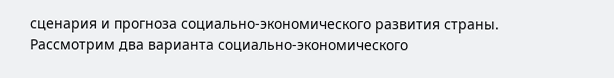сценария и прогноза социально-экономического развития страны.
Рассмотрим два варианта социально-экономического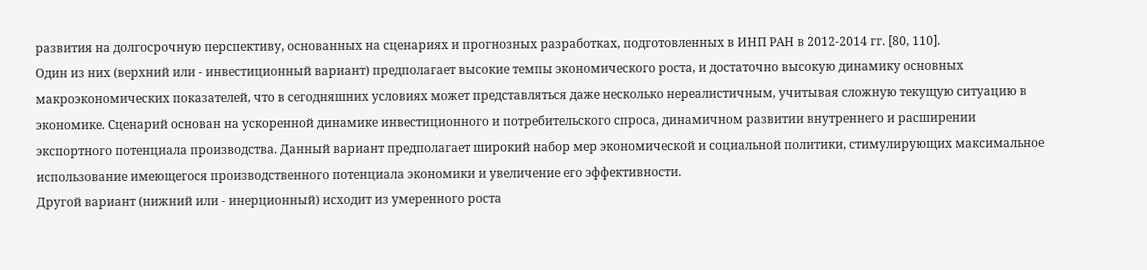развития на долгосрочную перспективу, основанных на сценариях и прогнозных разработках, подготовленных в ИНП РАН в 2012-2014 гг. [80, 110].
Один из них (верхний или - инвестиционный вариант) предполагает высокие темпы экономического роста, и достаточно высокую динамику основных макроэкономических показателей, что в сегодняшних условиях может представляться даже несколько нереалистичным, учитывая сложную текущую ситуацию в экономике. Сценарий основан на ускоренной динамике инвестиционного и потребительского спроса, динамичном развитии внутреннего и расширении экспортного потенциала производства. Данный вариант предполагает широкий набор мер экономической и социальной политики, стимулирующих максимальное использование имеющегося производственного потенциала экономики и увеличение его эффективности.
Другой вариант (нижний или - инерционный) исходит из умеренного роста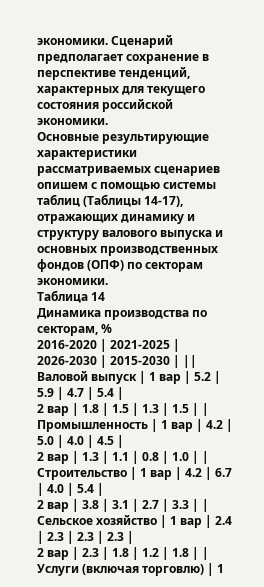экономики. Сценарий предполагает сохранение в перспективе тенденций, характерных для текущего состояния российской экономики.
Основные результирующие характеристики рассматриваемых сценариев опишем с помощью системы таблиц (Таблицы 14-17), отражающих динамику и структуру валового выпуска и основных производственных фондов (ОПФ) по секторам экономики.
Таблица 14
Динамика производства по секторам, %
2016-2020 | 2021-2025 | 2026-2030 | 2015-2030 | ||
Валовой выпуск | 1 вар | 5.2 | 5.9 | 4.7 | 5.4 |
2 вар | 1.8 | 1.5 | 1.3 | 1.5 | |
Промышленность | 1 вар | 4.2 | 5.0 | 4.0 | 4.5 |
2 вар | 1.3 | 1.1 | 0.8 | 1.0 | |
Строительство | 1 вар | 4.2 | 6.7 | 4.0 | 5.4 |
2 вар | 3.8 | 3.1 | 2.7 | 3.3 | |
Сельское хозяйство | 1 вар | 2.4 | 2.3 | 2.3 | 2.3 |
2 вар | 2.3 | 1.8 | 1.2 | 1.8 | |
Услуги (включая торговлю) | 1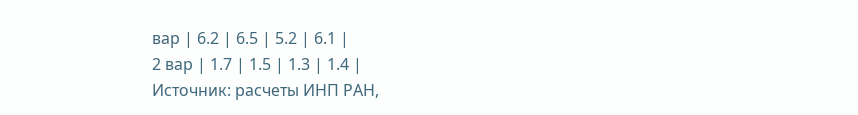вар | 6.2 | 6.5 | 5.2 | 6.1 |
2 вар | 1.7 | 1.5 | 1.3 | 1.4 |
Источник: расчеты ИНП РАН,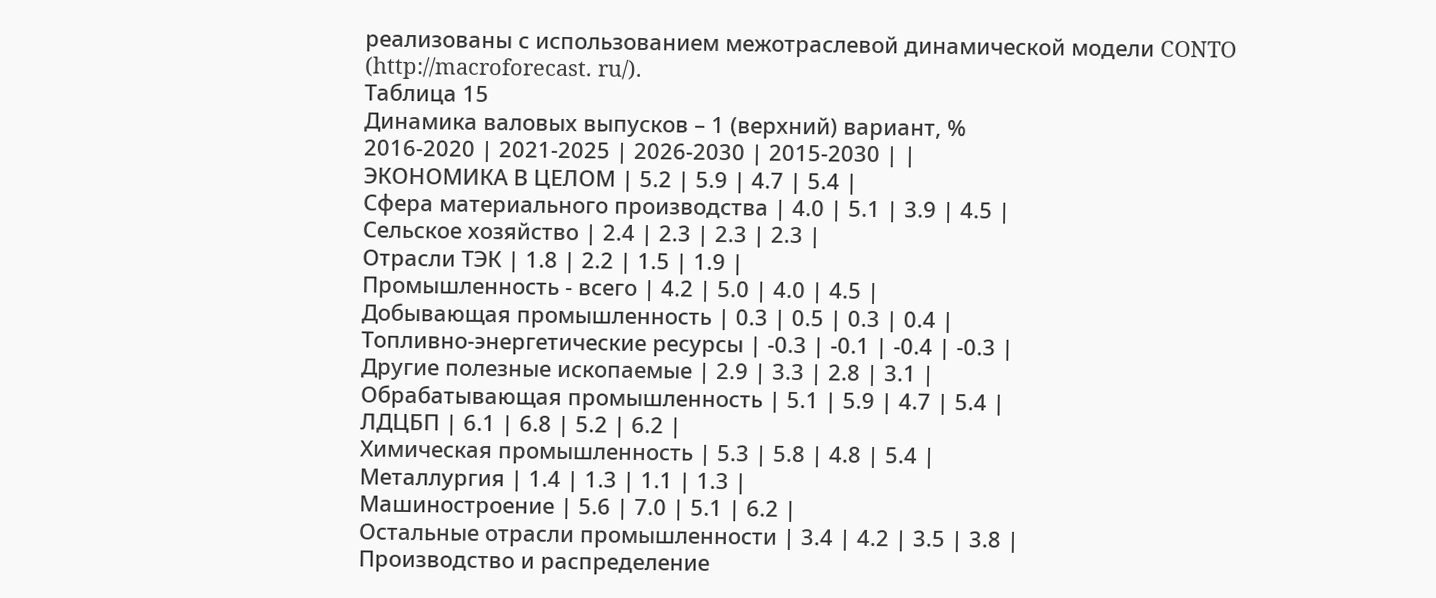реализованы с использованием межотраслевой динамической модели CONTO (http://macroforecast. ru/).
Таблица 15
Динамика валовых выпусков – 1 (верхний) вариант, %
2016-2020 | 2021-2025 | 2026-2030 | 2015-2030 | |
ЭКОНОМИКА В ЦЕЛОМ | 5.2 | 5.9 | 4.7 | 5.4 |
Сфера материального производства | 4.0 | 5.1 | 3.9 | 4.5 |
Сельское хозяйство | 2.4 | 2.3 | 2.3 | 2.3 |
Отрасли ТЭК | 1.8 | 2.2 | 1.5 | 1.9 |
Промышленность - всего | 4.2 | 5.0 | 4.0 | 4.5 |
Добывающая промышленность | 0.3 | 0.5 | 0.3 | 0.4 |
Топливно-энергетические ресурсы | -0.3 | -0.1 | -0.4 | -0.3 |
Другие полезные ископаемые | 2.9 | 3.3 | 2.8 | 3.1 |
Обрабатывающая промышленность | 5.1 | 5.9 | 4.7 | 5.4 |
ЛДЦБП | 6.1 | 6.8 | 5.2 | 6.2 |
Химическая промышленность | 5.3 | 5.8 | 4.8 | 5.4 |
Металлургия | 1.4 | 1.3 | 1.1 | 1.3 |
Машиностроение | 5.6 | 7.0 | 5.1 | 6.2 |
Остальные отрасли промышленности | 3.4 | 4.2 | 3.5 | 3.8 |
Производство и распределение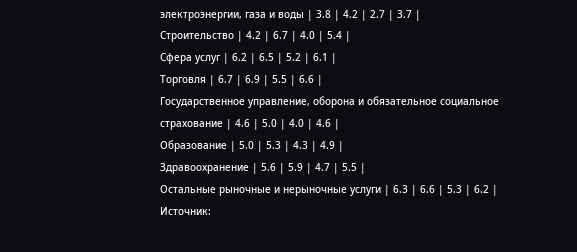электроэнергии, газа и воды | 3.8 | 4.2 | 2.7 | 3.7 |
Строительство | 4.2 | 6.7 | 4.0 | 5.4 |
Сфера услуг | 6.2 | 6.5 | 5.2 | 6.1 |
Торговля | 6.7 | 6.9 | 5.5 | 6.6 |
Государственное управление, оборона и обязательное социальное страхование | 4.6 | 5.0 | 4.0 | 4.6 |
Образование | 5.0 | 5.3 | 4.3 | 4.9 |
Здравоохранение | 5.6 | 5.9 | 4.7 | 5.5 |
Остальные рыночные и нерыночные услуги | 6.3 | 6.6 | 5.3 | 6.2 |
Источник: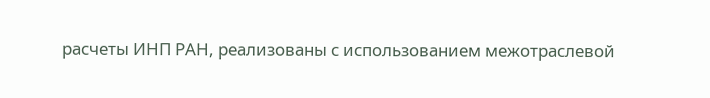расчеты ИНП РАН, реализованы с использованием межотраслевой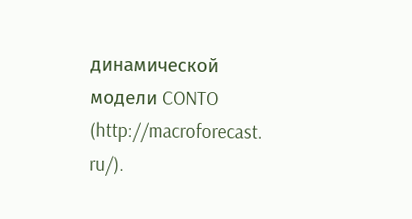динамической модели CONTO (http://macroforecast. ru/).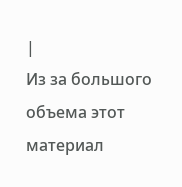|
Из за большого объема этот материал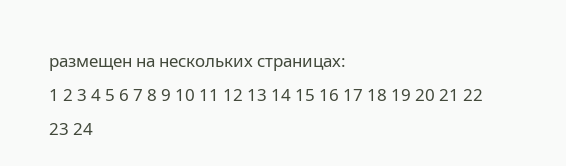размещен на нескольких страницах:
1 2 3 4 5 6 7 8 9 10 11 12 13 14 15 16 17 18 19 20 21 22 23 24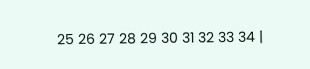25 26 27 28 29 30 31 32 33 34 |